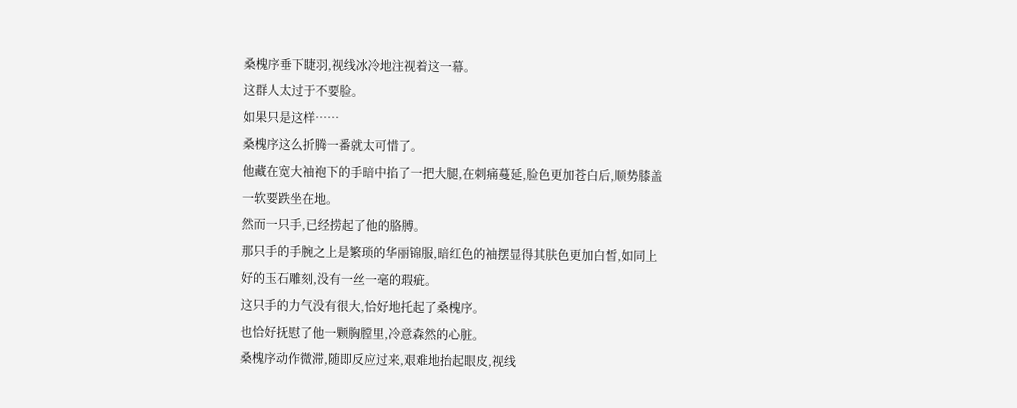桑槐序垂下睫羽,视线冰冷地注视着这一幕。
这群人太过于不要脸。
如果只是这样……
桑槐序这么折腾一番就太可惜了。
他藏在宽大袖袍下的手暗中掐了一把大腿,在刺痛蔓延,脸色更加苍白后,顺势膝盖一软要跌坐在地。
然而一只手,已经捞起了他的胳膊。
那只手的手腕之上是繁琐的华丽锦服,暗红色的袖摆显得其肤色更加白皙,如同上好的玉石雕刻,没有一丝一毫的瑕疵。
这只手的力气没有很大,恰好地托起了桑槐序。
也恰好抚慰了他一颗胸膛里,冷意森然的心脏。
桑槐序动作微滞,随即反应过来,艰难地抬起眼皮,视线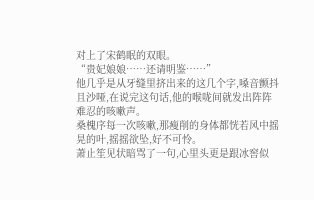对上了宋鹤眠的双眼。
“贵妃娘娘……还请明鉴……”
他几乎是从牙缝里挤出来的这几个字,嗓音颤抖且沙哑,在说完这句话,他的喉咙间就发出阵阵难忍的咳嗽声。
桑槐序每一次咳嗽,那瘦削的身体都恍若风中摇晃的叶,摇摇欲坠,好不可怜。
萧止笙见状暗骂了一句,心里头更是跟冰窖似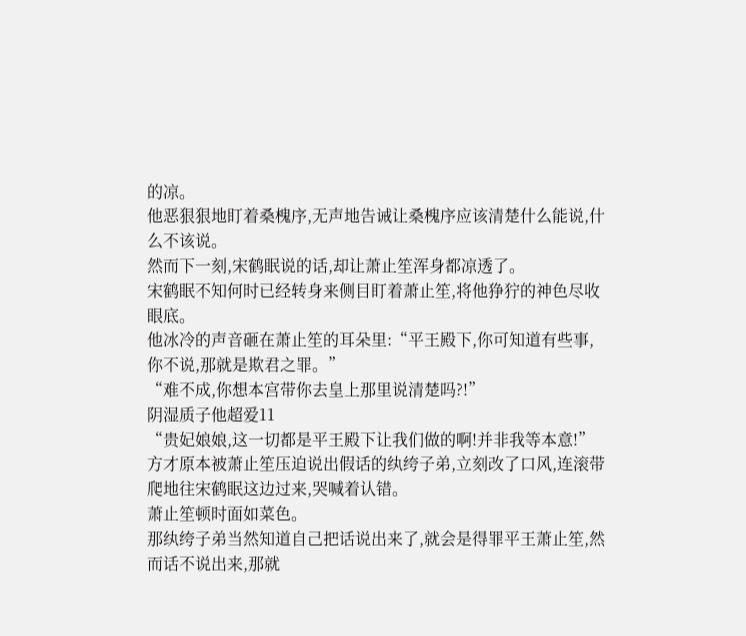的凉。
他恶狠狠地盯着桑槐序,无声地告诫让桑槐序应该清楚什么能说,什么不该说。
然而下一刻,宋鹤眠说的话,却让萧止笙浑身都凉透了。
宋鹤眠不知何时已经转身来侧目盯着萧止笙,将他狰狞的神色尽收眼底。
他冰冷的声音砸在萧止笙的耳朵里:“平王殿下,你可知道有些事,你不说,那就是欺君之罪。”
“难不成,你想本宫带你去皇上那里说清楚吗?!”
阴湿质子他超爱11
“贵妃娘娘,这一切都是平王殿下让我们做的啊!并非我等本意!”
方才原本被萧止笙压迫说出假话的纨绔子弟,立刻改了口风,连滚带爬地往宋鹤眠这边过来,哭喊着认错。
萧止笙顿时面如菜色。
那纨绔子弟当然知道自己把话说出来了,就会是得罪平王萧止笙,然而话不说出来,那就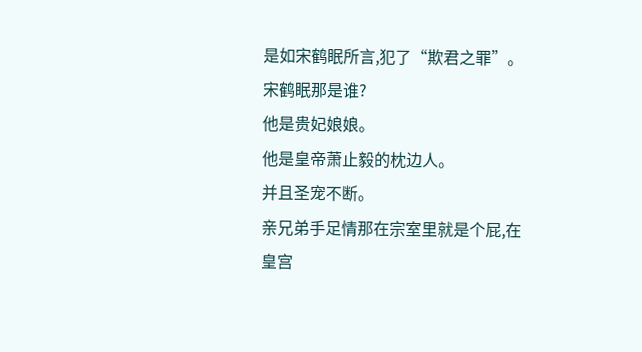是如宋鹤眠所言,犯了“欺君之罪”。
宋鹤眠那是谁?
他是贵妃娘娘。
他是皇帝萧止毅的枕边人。
并且圣宠不断。
亲兄弟手足情那在宗室里就是个屁,在皇宫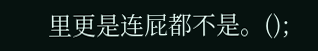里更是连屁都不是。();